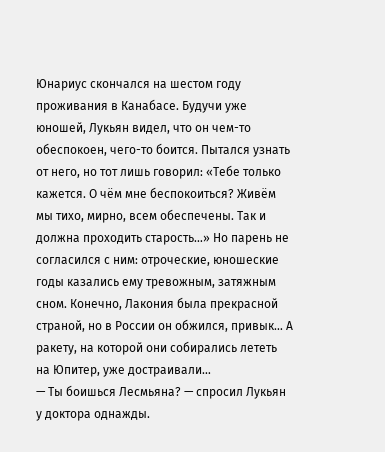Юнариус скончался на шестом году проживания в Канабасе. Будучи уже юношей, Лукьян видел, что он чем-то обеспокоен, чего-то боится. Пытался узнать от него, но тот лишь говорил: «Тебе только кажется. О чём мне беспокоиться? Живём мы тихо, мирно, всем обеспечены. Так и должна проходить старость…» Но парень не согласился с ним: отроческие, юношеские годы казались ему тревожным, затяжным сном. Конечно, Лакония была прекрасной страной, но в России он обжился, привык… А ракету, на которой они собирались лететь на Юпитер, уже достраивали…
— Ты боишься Лесмьяна? — спросил Лукьян у доктора однажды.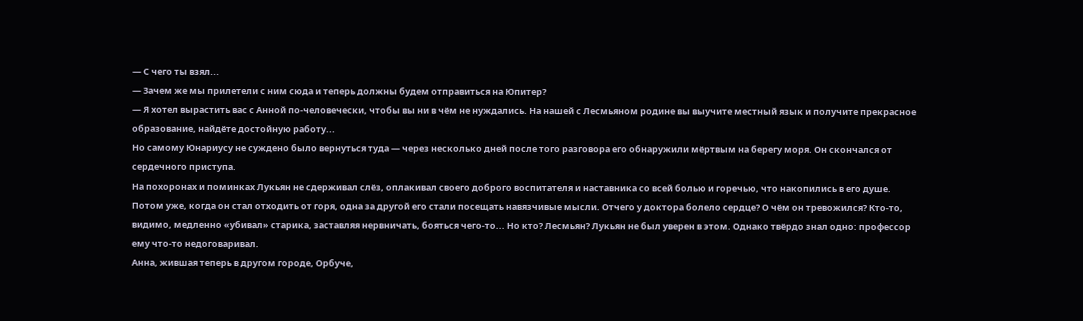— С чего ты взял...
— Зачем же мы прилетели с ним сюда и теперь должны будем отправиться на Юпитер?
— Я хотел вырастить вас с Анной по-человечески, чтобы вы ни в чём не нуждались. На нашей с Лесмьяном родине вы выучите местный язык и получите прекрасное образование, найдёте достойную работу...
Но самому Юнариусу не суждено было вернуться туда — через несколько дней после того разговора его обнаружили мёртвым на берегу моря. Он скончался от сердечного приступа.
На похоронах и поминках Лукьян не сдерживал слёз, оплакивал своего доброго воспитателя и наставника со всей болью и горечью, что накопились в его душе.
Потом уже, когда он стал отходить от горя, одна за другой его стали посещать навязчивые мысли. Отчего у доктора болело сердце? О чём он тревожился? Кто-то, видимо, медленно «убивал» старика, заставляя нервничать, бояться чего-то... Но кто? Лесмьян? Лукьян не был уверен в этом. Однако твёрдо знал одно: профессор ему что-то недоговаривал.
Анна, жившая теперь в другом городе, Орбуче,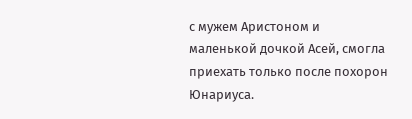с мужем Аристоном и маленькой дочкой Асей, смогла приехать только после похорон Юнариуса.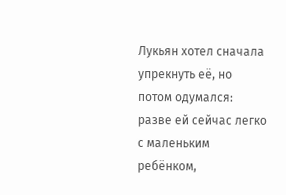Лукьян хотел сначала упрекнуть её, но потом одумался: разве ей сейчас легко с маленьким ребёнком,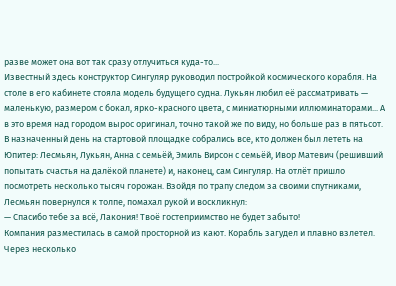разве может она вот так сразу отлучиться куда-то...
Известный здесь конструктор Сингуляр руководил постройкой космического корабля. На столе в его кабинете стояла модель будущего судна. Лукьян любил её рассматривать — маленькую, размером с бокал, ярко-красного цвета, с миниатюрными иллюминаторами... А в это время над городом вырос оригинал, точно такой же по виду, но больше раз в пятьсот.
В назначенный день на стартовой площадке собрались все, кто должен был лететь на Юпитер: Лесмьян, Лукьян, Анна с семьёй, Эмиль Вирсон с семьёй, Ивор Матевич (решивший попытать счастья на далёкой планете) и, наконец, сам Сингуляр. На отлёт пришло посмотреть несколько тысяч горожан. Взойдя по трапу следом за своими спутниками, Лесмьян повернулся к толпе, помахал рукой и воскликнул:
— Спасибо тебе за всё, Лакония! Твоё гостеприимство не будет забыто!
Компания разместилась в самой просторной из кают. Корабль загудел и плавно взлетел. Через несколько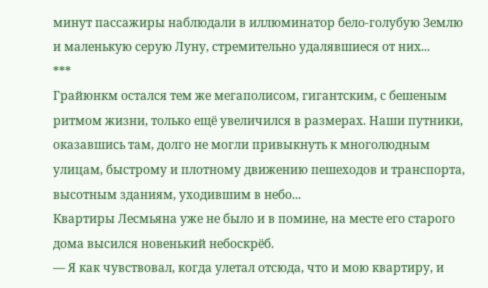минут пассажиры наблюдали в иллюминатор бело-голубую Землю и маленькую серую Луну, стремительно удалявшиеся от них...
***
Грайюнкм остался тем же мегаполисом, гигантским, с бешеным ритмом жизни, только ещё увеличился в размерах. Наши путники, оказавшись там, долго не могли привыкнуть к многолюдным улицам, быстрому и плотному движению пешеходов и транспорта, высотным зданиям, уходившим в небо...
Квартиры Лесмьяна уже не было и в помине, на месте его старого дома высился новенький небоскрёб.
— Я как чувствовал, когда улетал отсюда, что и мою квартиру, и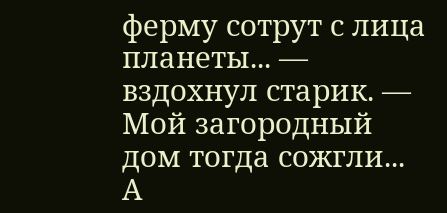ферму сотрут с лица планеты... — вздохнул старик. — Мой загородный дом тогда сожгли... А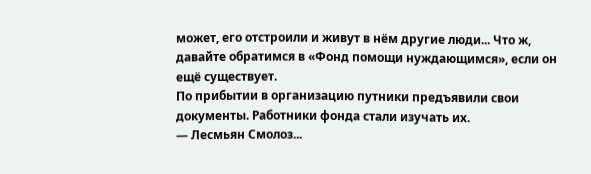может, его отстроили и живут в нём другие люди... Что ж, давайте обратимся в «Фонд помощи нуждающимся», если он ещё существует.
По прибытии в организацию путники предъявили свои документы. Работники фонда стали изучать их.
— Лесмьян Смолоз...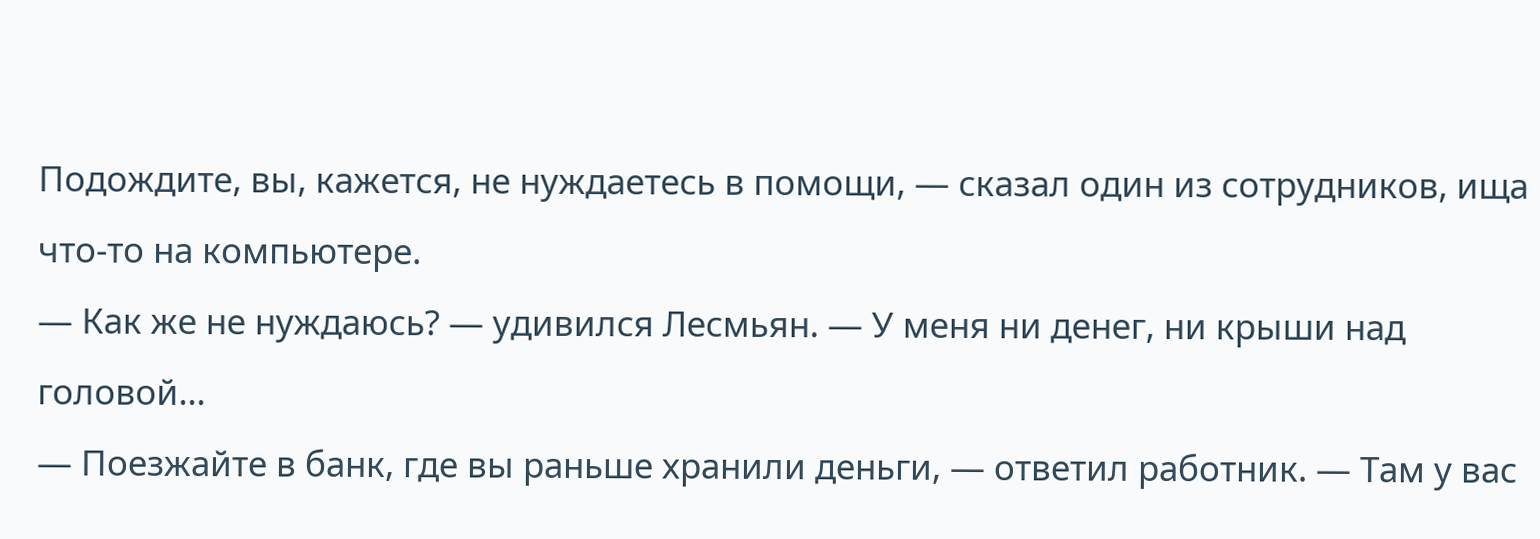Подождите, вы, кажется, не нуждаетесь в помощи, — сказал один из сотрудников, ища что-то на компьютере.
— Как же не нуждаюсь? — удивился Лесмьян. — У меня ни денег, ни крыши над головой...
— Поезжайте в банк, где вы раньше хранили деньги, — ответил работник. — Там у вас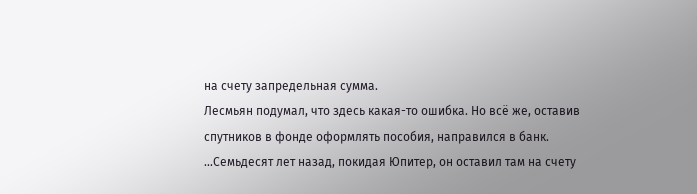на счету запредельная сумма.
Лесмьян подумал, что здесь какая-то ошибка. Но всё же, оставив спутников в фонде оформлять пособия, направился в банк.
...Семьдесят лет назад, покидая Юпитер, он оставил там на счету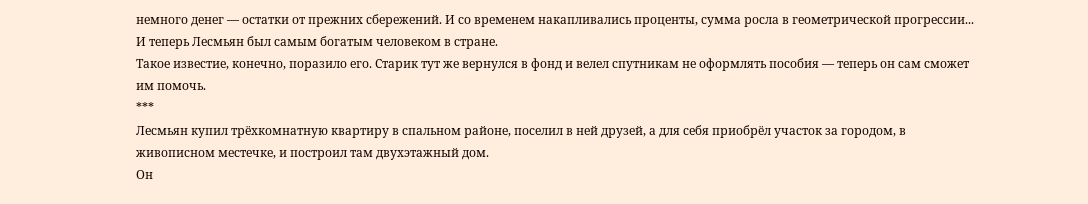немного денег — остатки от прежних сбережений. И со временем накапливались проценты, сумма росла в геометрической прогрессии... И теперь Лесмьян был самым богатым человеком в стране.
Такое известие, конечно, поразило его. Старик тут же вернулся в фонд и велел спутникам не оформлять пособия — теперь он сам сможет им помочь.
***
Лесмьян купил трёхкомнатную квартиру в спальном районе, поселил в ней друзей, а для себя приобрёл участок за городом, в живописном местечке, и построил там двухэтажный дом.
Он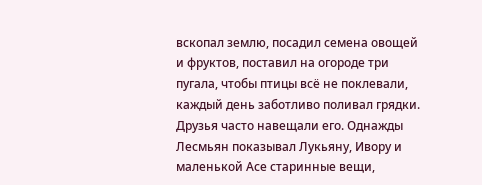вскопал землю, посадил семена овощей и фруктов, поставил на огороде три пугала, чтобы птицы всё не поклевали, каждый день заботливо поливал грядки.
Друзья часто навещали его. Однажды Лесмьян показывал Лукьяну, Ивору и маленькой Асе старинные вещи,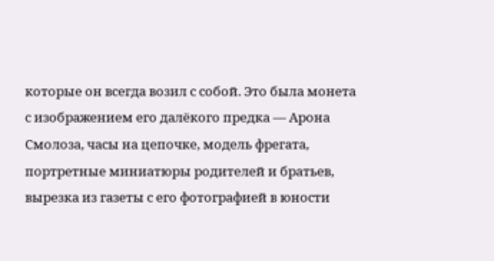которые он всегда возил с собой. Это была монета с изображением его далёкого предка — Арона Смолоза, часы на цепочке, модель фрегата, портретные миниатюры родителей и братьев, вырезка из газеты с его фотографией в юности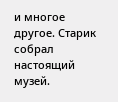и многое другое. Старик собрал настоящий музей.